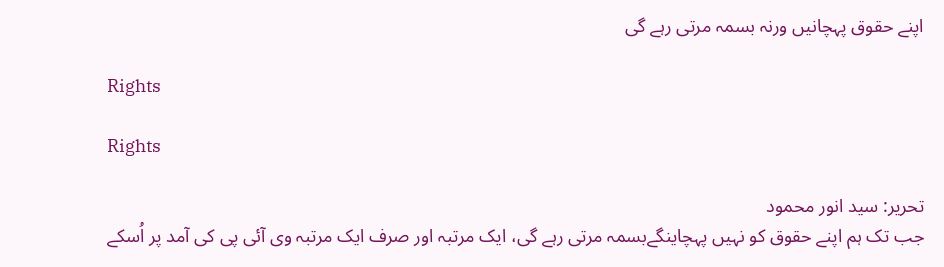اپنے حقوق پہچانیں ورنہ بسمہ مرتی رہے گی

Rights

Rights

تحریر: سید انور محمود
جب تک ہم اپنے حقوق کو نہیں پہچاینگےبسمہ مرتی رہے گی، ایک مرتبہ اور صرف ایک مرتبہ وی آئی پی کی آمد پر اُسکے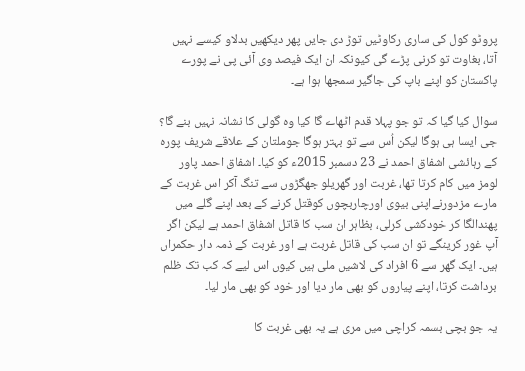پروٹو کول کی ساری رکاوٹیں توڑ دی جایں پھر دیکھیں بدلاو کیسے نہیں آتا، بغاوت تو کرنی پڑے گی کیونکہ ان ایک فیصد وی آئی پی نے پورے پاکستان کو اپنے باپ کی جاگیر سمجھا ہوا ہے۔

سوال کیا گیا کہ تو جو پہلا قدم اٹھاے گا کیا وہ گولی کا نشانہ نہیں بنے گا؟ جی ایسا ہی ہوگا لیکن اُس سے تو بہتر ہوگا جوملتان کے علاقے شریف پورہ کے رہائشی اشفاق احمد نے 23 دسمبر 2015ء کو کیا۔ اشفاق احمد پاور لومز میں کام کرتا تھا، غربت اور گھریلو جھگڑوں سے تنگ آکر اس غربت کے مارے مزدورنےاپنی بیوی اورچاربچوں کوقتل کرنے کے بعد اپنے گلے میں پھندالگا کر خودکشی کرلی، بظاہر ان سب کا قاتل اشفاق احمد ہے لیکن اگر آپ غور کرینگے تو ان سب کی قاتل غربت ہے اور غربت کے ذمہ دار حکمراں ہیں۔ ایک گھر سے 6 افراد کی لاشیں ملی ہیں کیوں اس لیے کہ کب تک ظلم برداشت کرتا، اپنے پیاروں کو بھی مار دیا اور خود کو بھی مار لیا۔

یہ جو بچی بسمہ کراچی میں مری ہے یہ بھی غربت کا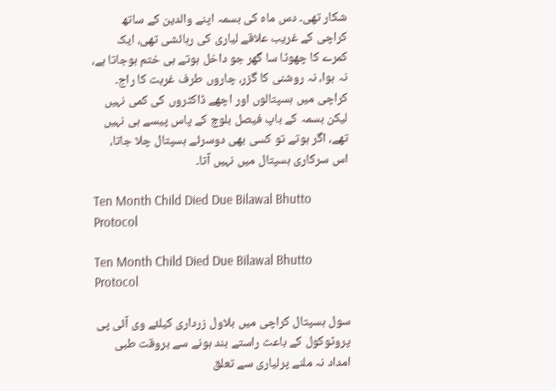شکار تھی۔ دس ماہ کی بسمہ اپنے والدین کے ساتھ کراچی کے غریب علاقے لیاری کی رہائشی تھی، ایک کمرے کا چھوٹا سا گھر جو داخل ہوتے ہی ختم ہوجاتا ہے، نہ ہوا، نہ روشنی کا گزر، چاروں طرف غربت کا راج۔ کراچی میں ہسپتالوں اور اچھے ڈاکٹروں کی کمی نہیں لیکن بسمہ کے باپ فیصل بلوچ کے پاس پیسے ہی نہیں تھے، اگر ہوتے تو کسی بھی دوسرئے ہسپتال چلا جاتا، اس سرکاری ہسپتال میں نہیں آتا۔

Ten Month Child Died Due Bilawal Bhutto Protocol

Ten Month Child Died Due Bilawal Bhutto Protocol

سول ہسپتال کراچی میں بلاول زرداری کیلئے وی آئی پی پروٹوکول کے باعث راستے بند ہونے سے بروقت طبی امداد نہ ملنے پرلیاری سے تعلق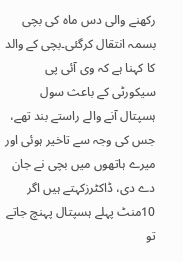رکھنے والی دس ماہ کی بچی بسمہ انتقال کرگئی۔بچی کے والد کا کہنا ہے کہ وی آئی پی سیکورٹی کے باعث سول ہسپتال آنے والے راستے بند تھے، جس کی وجہ سے تاخیر ہوئی اور میرے ہاتھوں میں بچی نے جان دے دی، ڈاکٹرزکہتے ہیں اگر 10منٹ پہلے ہسپتال پہنچ جاتے تو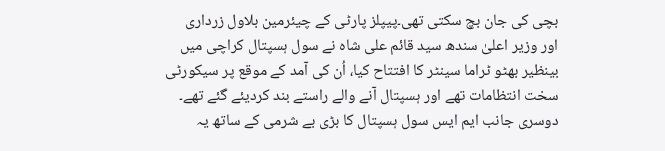بچی کی جان بچ سکتی تھی۔پیپلز پارٹی کے چیئرمین بلاول زرداری اور وزیر اعلیٰ سندھ سید قائم علی شاہ نے سول ہسپتال کراچی میں بینظیر بھٹو ٹراما سینٹر کا افتتاح کیا، اُن کی آمد کے موقع پر سیکورٹی سخت انتظامات تھے اور ہسپتال آنے والے راستے بند کردیئے گئے تھے۔ دوسری جانب ایم ایس سول ہسپتال کا بڑی بے شرمی کے ساتھ یہ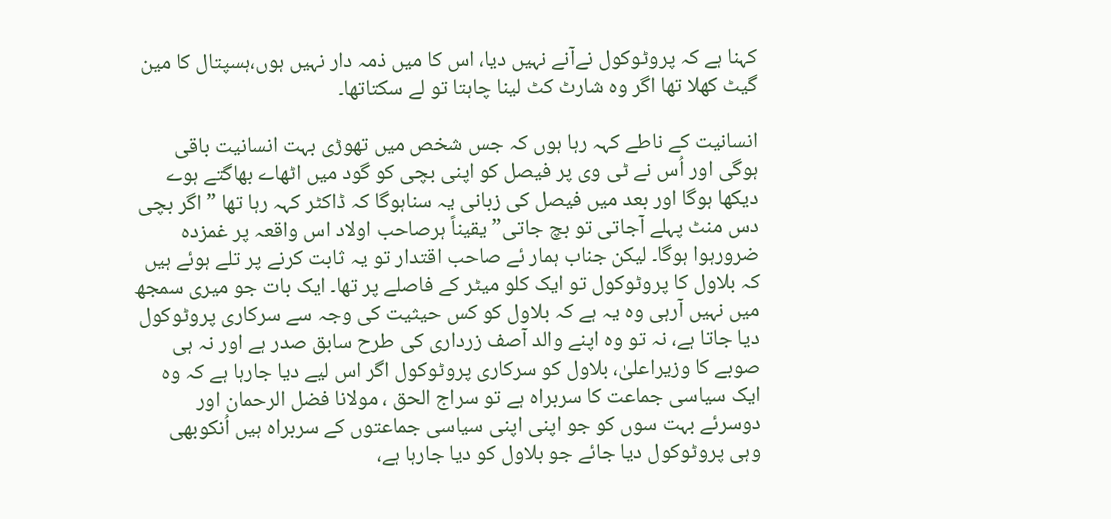کہنا ہے کہ پروٹوکول نےآنے نہیں دیا، اس کا میں ذمہ دار نہیں ہوں،ہسپتال کا مین گیٹ کھلا تھا اگر وہ شارٹ کٹ لینا چاہتا تو لے سکتاتھا۔

انسانیت کے ناطے کہہ رہا ہوں کہ جس شخص میں تھوڑی بہت انسانیت باقی ہوگی اور اُس نے ٹی وی پر فیصل کو اپنی بچی کو گود میں اٹھاے بھاگتے ہوے دیکھا ہوگا اور بعد میں فیصل کی زبانی یہ سناہوگا کہ ڈاکٹر کہہ رہا تھا ” اگر بچی دس منٹ پہلے آجاتی تو بچ جاتی” یقیناً ہرصاحب اولاد اس واقعہ پر غمزدہ ضرورہوا ہوگا۔ لیکن جناب ہمار ئے صاحب اقتدار تو یہ ثابت کرنے پر تلے ہوئے ہیں کہ بلاول کا پروٹوکول تو ایک کلو میٹر کے فاصلے پر تھا۔ ایک بات جو میری سمجھ میں نہیں آرہی وہ یہ ہے کہ بلاول کو کس حیثیت کی وجہ سے سرکاری پروٹوکول دیا جاتا ہے، نہ تو وہ اپنے والد آصف زرداری کی طرح سابق صدر ہے اور نہ ہی صوبے کا وزیراعلیٰ، بلاول کو سرکاری پروٹوکول اگر اس لیے دیا جارہا ہے کہ وہ ایک سیاسی جماعت کا سربراہ ہے تو سراج الحق ، مولانا فضل الرحمان اور دوسرئے بہت سوں کو جو اپنی اپنی سیاسی جماعتوں کے سربراہ ہیں اُنکوبھی وہی پروٹوکول دیا جائے جو بلاول کو دیا جارہا ہے،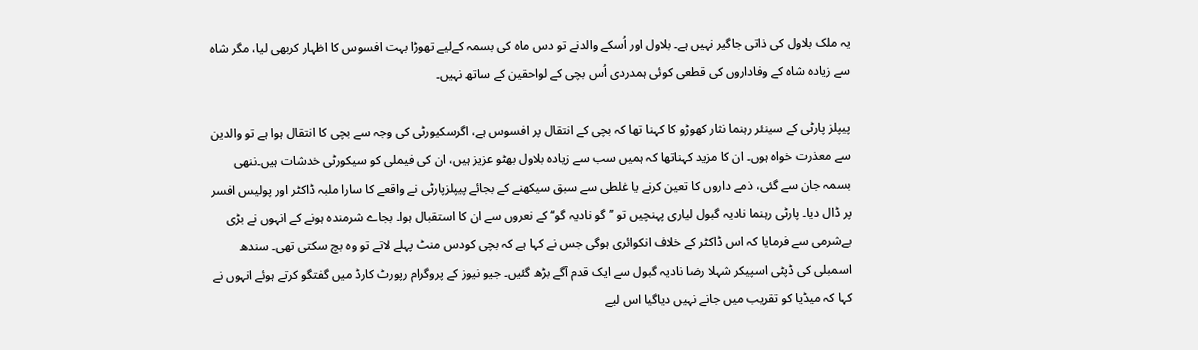یہ ملک بلاول کی ذاتی جاگیر نہیں ہے۔ بلاول اور اُسکے والدنے تو دس ماہ کی بسمہ کےلیے تھوڑا بہت افسوس کا اظہار کربھی لیا، مگر شاہ سے زیادہ شاہ کے وفاداروں کی قطعی کوئی ہمدردی اُس بچی کے لواحقین کے ساتھ نہیں۔

پیپلز پارٹی کے سینئر رہنما نثار کھوڑو کا کہنا تھا کہ بچی کے انتقال پر افسوس ہے، اگرسکیورٹی کی وجہ سے بچی کا انتقال ہوا ہے تو والدین سے معذرت خواہ ہوں۔ ان کا مزید کہناتھا کہ ہمیں سب سے زیادہ بلاول بھٹو عزیز ہیں، ان کی فیملی کو سیکورٹی خدشات ہیں۔ننھی بسمہ جان سے گئی، ذمے داروں کا تعین کرنے یا غلطی سے سبق سیکھنے کے بجائے پیپلزپارٹی نے واقعے کا سارا ملبہ ڈاکٹر اور پولیس افسر پر ڈال دیا۔ پارٹی رہنما نادیہ گبول لیاری پہنچیں تو ’’گو نادیہ گو‘‘ کے نعروں سے ان کا استقبال ہوا۔ بجاے شرمندہ ہونے کے انہوں نے بڑی بےشرمی سے فرمایا کہ اس ڈاکٹر کے خلاف انکوائری ہوگی جس نے کہا ہے کہ بچی کودس منٹ پہلے لاتے تو وہ بچ سکتی تھی۔ سندھ اسمبلی کی ڈپٹی اسپیکر شہلا رضا نادیہ گبول سے ایک قدم آگے بڑھ گئیں۔ جیو نیوز کے پروگرام رپورٹ کارڈ میں گفتگو کرتے ہوئے انہوں نے کہا کہ میڈیا کو تقریب میں جانے نہیں دیاگیا اس لیے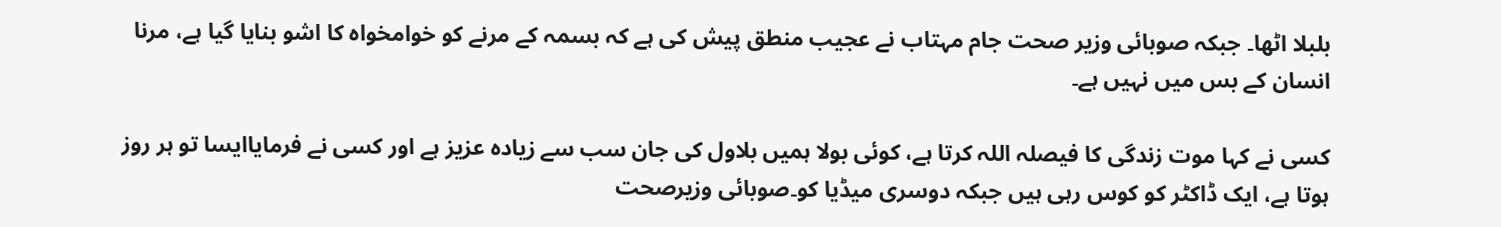بلبلا اٹھا۔ جبکہ صوبائی وزیر صحت جام مہتاب نے عجیب منطق پیش کی ہے کہ بسمہ کے مرنے کو خوامخواہ کا اشو بنایا گیا ہے، مرنا انسان کے بس میں نہیں ہے۔

کسی نے کہا موت زندگی کا فیصلہ اللہ کرتا ہے، کوئی بولا ہمیں بلاول کی جان سب سے زیادہ عزیز ہے اور کسی نے فرمایاایسا تو ہر روز ہوتا ہے، ایک ڈاکٹر کو کوس رہی ہیں جبکہ دوسری میڈیا کو۔صوبائی وزیرصحت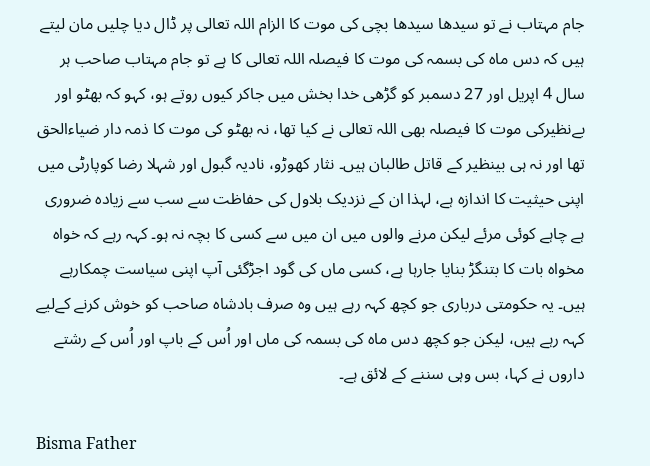جام مہتاب نے تو سیدھا سیدھا بچی کی موت کا الزام اللہ تعالی پر ڈال دیا چلیں مان لیتے ہیں کہ دس ماہ کی بسمہ کی موت کا فیصلہ اللہ تعالی کا ہے تو جام مہتاب صاحب ہر سال 4 اپریل اور 27 دسمبر کو گڑھی خدا بخش میں جاکر کیوں روتے ہو، کہو کہ بھٹو اور بےنظیرکی موت کا فیصلہ بھی اللہ تعالی نے کیا تھا، نہ بھٹو کی موت کا ذمہ دار ضیاءالحق تھا اور نہ ہی بینظیر کے قاتل طالبان ہیں۔ نثار کھوڑو، نادیہ گبول اور شہلا رضا کوپارٹی میں اپنی حیثیت کا اندازہ ہے، لہذا ان کے نزدیک بلاول کی حفاظت سے سب سے زیادہ ضروری ہے چاہے کوئی مرئے لیکن مرنے والوں میں ان میں سے کسی کا بچہ نہ ہو۔ کہہ رہے کہ خواہ مخواہ بات کا بتنگڑ بنایا جارہا ہے، کسی ماں کی گود اجڑگئی آپ اپنی سیاست چمکارہے ہیں۔ یہ حکومتی درباری جو کچھ کہہ رہے ہیں وہ صرف بادشاہ صاحب کو خوش کرنے کےلیے کہہ رہے ہیں، لیکن جو کچھ دس ماہ کی بسمہ کی ماں اور اُس کے باپ اور اُس کے رشتے داروں نے کہا، بس وہی سننے کے لائق ہے۔

Bisma Father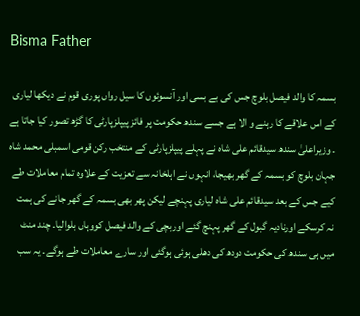Bisma Father

بسمہ کا والد فیصل بلوچ جس کی بے بسی اور آنسوئوں کا سیل رواں پوری قوم نے دیکھا لیاری کے اس علاقے کا رہنے و الا ہے جسے سندھ حکومت پر فائز پیپلزپارٹی کا گڑھ تصور کیا جاتا ہے ۔ وزیراعلیٰ سندھ سیدقائم علی شاہ نے پہلے پیپلزپارٹی کے منتخب رکن قومی اسمبلی محمد شاہ جہان بلوچ کو بسمہ کے گھر بھیجا، انہوں نے اہلخانہ سے تعزیت کے علاوہ تمام معاملات طے کیے جس کے بعد سیدقائم علی شاہ لیاری پہنچے لیکن پھر بھی بسمہ کے گھر جانے کی ہمت نہ کرسکے اورنادیہ گبول کے گھر پہنچ گئے اوربچی کے والد فیصل کووہاں بلوالیا۔ چند منٹ میں ہی سندھ کی حکومت دودھ کی دھلی ہوئی ہوگئی اور سارے معاملات طے ہوگے۔ یہ سب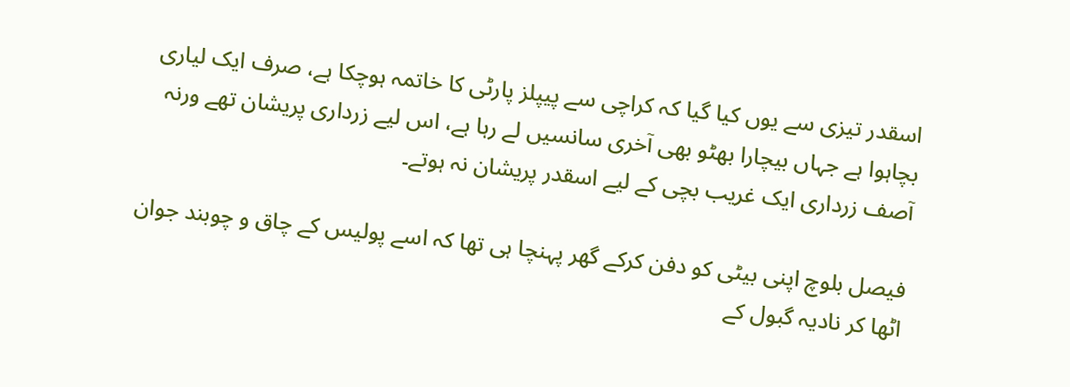اسقدر تیزی سے یوں کیا گیا کہ کراچی سے پیپلز پارٹی کا خاتمہ ہوچکا ہے، صرف ایک لیاری بچاہوا ہے جہاں بیچارا بھٹو بھی آخری سانسیں لے رہا ہے، اس لیے زرداری پریشان تھے ورنہ آصف زرداری ایک غریب بچی کے لیے اسقدر پریشان نہ ہوتے۔

فیصل بلوچ اپنی بیٹی کو دفن کرکے گھر پہنچا ہی تھا کہ اسے پولیس کے چاق و چوبند جوان اٹھا کر نادیہ گبول کے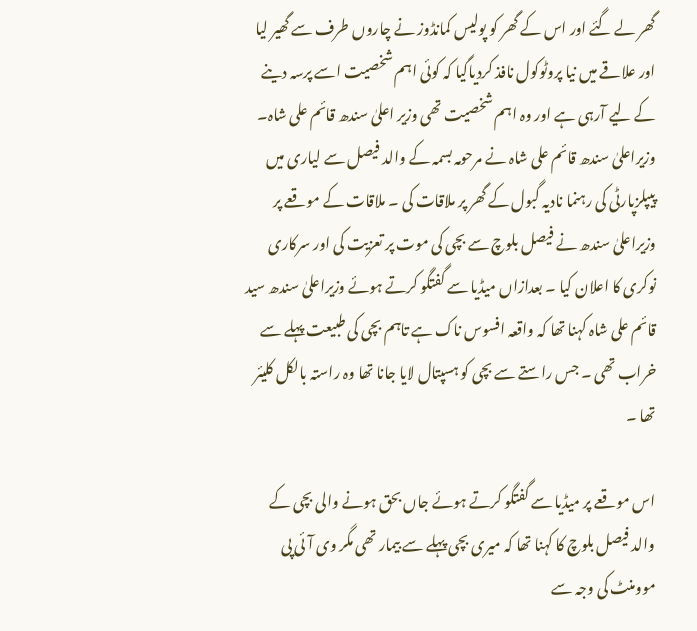گھر لے گئے اور اس کے گھر کو پولیس کمانڈوز نے چاروں طرف سے گھیر لیا اور علاقے میں نیا پروٹوکول نافذ کردیاگیا کہ کوئی اہم شخصیت اسے پرسہ دینے کے لیے آرہی ہے اور وہ اہم شخصیت تھی وزیر اعلیٰ سندھ قائم علی شاہ۔ وزیراعلیٰ سندھ قائم علی شاہ نے مرحومہ بسمہ کے والد فیصل سے لیاری میں پیپلزپارٹی کی رہنما نادیہ گبول کے گھر پر ملاقات کی ۔ ملاقات کے موقعے پر وزیراعلیٰ سندھ نے فیصل بلوچ سے بچی کی موت پر تعزیت کی اور سرکاری نوکری کا اعلان کیا ۔ بعدازاں میڈیا سے گفتگو کرتے ہوئے وزیراعلیٰ سندھ سید قائم علی شاہ کہنا تھا کہ واقعہ افسوس ناک ہے تاہم بچی کی طبیعت پہلے سے خراب تھی ۔ جس راستے سے بچی کو ہسپتال لایا جانا تھا وہ راستہ بالکل کلیئر تھا ۔

اس موقعے پر میڈیا سے گفتگو کرتے ہوئے جاں بحق ہونے والی بچی کے والد فیصل بلوچ کا کہنا تھا کہ میری بچی پہلے سے بیمار تھی مگر وی آئی پی موومنٹ کی وجہ سے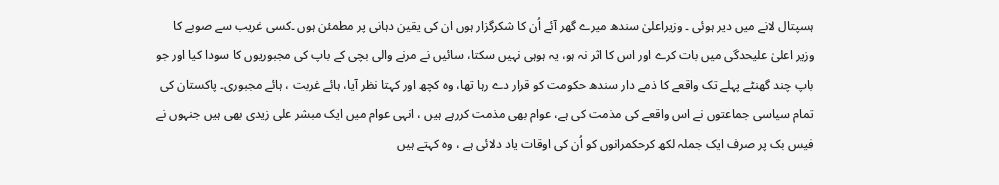ہسپتال لانے میں دیر ہوئی ۔ وزیراعلیٰ سندھ میرے گھر آئے اُن کا شکرگزار ہوں ان کی یقین دہانی پر مطمئن ہوں ۔کسی غریب سے صوبے کا وزیر اعلیٰ علیحدگی میں بات کرے اور اس کا اثر نہ ہو، یہ ہوہی نہیں سکتا، سائیں نے مرنے والی بچی کے باپ کی مجبوریوں کا سودا کیا اور جو باپ چند گھنٹے پہلے تک واقعے کا ذمے دار سندھ حکومت کو قرار دے رہا تھا، وہ کچھ اور کہتا نظر آیا، ہائے غربت ، ہائے مجبوری۔ پاکستان کی تمام سیاسی جماعتوں نے اس واقعے کی مذمت کی ہے، عوام بھی مذمت کررہے ہیں ، انہی عوام میں ایک مبشر علی زیدی بھی ہیں جنہوں نے فیس بک پر صرف ایک جملہ لکھ کرحکمرانوں کو اُن کی اوقات یاد دلائی ہے ، وہ کہتے ہیں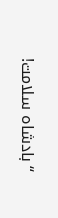“بادشاہ سلامت!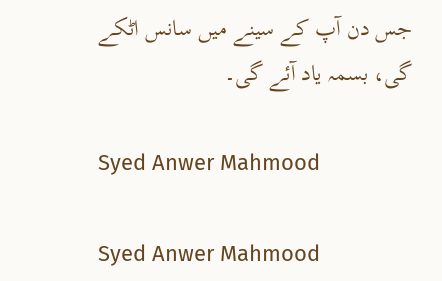جس دن آپ کے سینے میں سانس اٹکے گی، بسمہ یاد آئے گی۔

Syed Anwer Mahmood

Syed Anwer Mahmood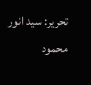تحریر: سید انور محمود